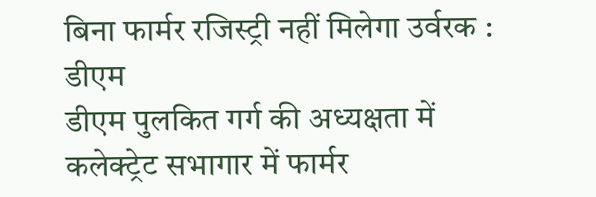बिना फार्मर रजिस्ट्री नहीं मिलेगा उर्वरक : डीएम
डीएम पुलकित गर्ग की अध्यक्षता में कलेक्ट्रेट सभागार में फार्मर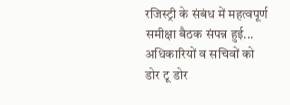रजिस्ट्री के संबंध में महत्वपूर्ण समीक्षा बैठक संपन्न हुई...
अधिकारियों व सचिवों को डोर टू डोर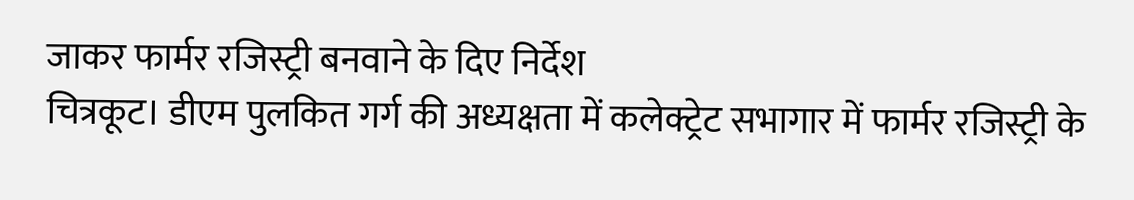जाकर फार्मर रजिस्ट्री बनवाने के दिए निर्देश
चित्रकूट। डीएम पुलकित गर्ग की अध्यक्षता में कलेक्ट्रेट सभागार में फार्मर रजिस्ट्री के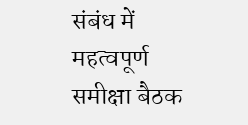संबंध में महत्वपूर्ण समीक्षा बैठक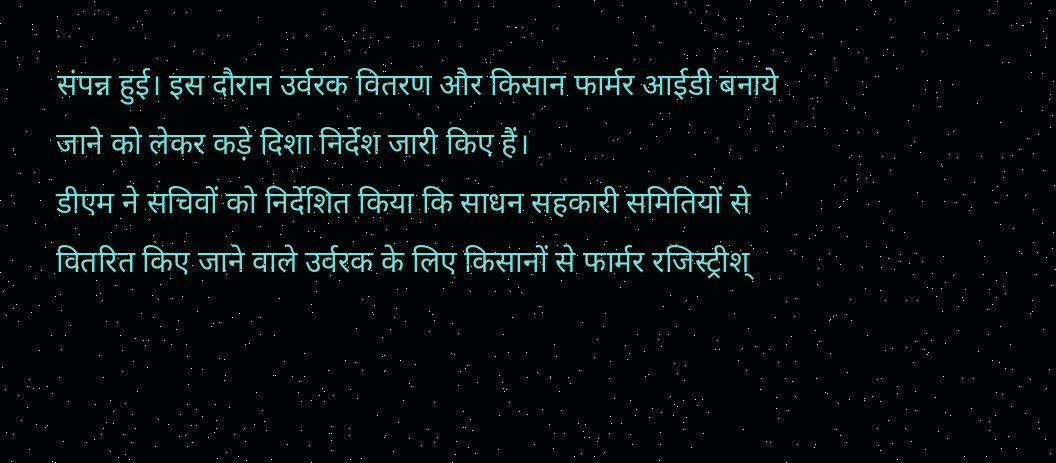संपन्न हुई। इस दौरान उर्वरक वितरण और किसान फार्मर आईडी बनाये जाने को लेकर कड़े दिशा निर्देश जारी किए हैं।
डीएम ने सचिवों को निर्देशित किया कि साधन सहकारी समितियों से वितरित किए जाने वाले उर्वरक के लिए किसानों से फार्मर रजिस्ट्रीश्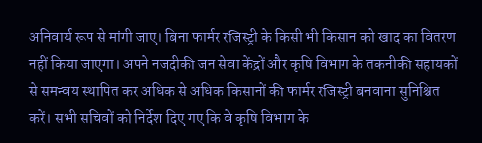अनिवार्य रूप से मांगी जाए। बिना फार्मर रजिस्ट्री के किसी भी किसान को खाद का वितरण नहीं किया जाएगा। अपने नजदीकी जन सेवा केंद्रों और कृषि विभाग के तकनीकी सहायकों से समन्वय स्थापित कर अधिक से अधिक किसानों की फार्मर रजिस्ट्री बनवाना सुनिश्चित करें। सभी सचिवों को निर्देश दिए गए कि वे कृषि विभाग के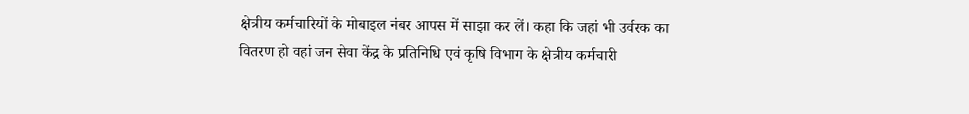क्षेत्रीय कर्मचारियों के मोबाइल नंबर आपस में साझा कर लें। कहा कि जहां भी उर्वरक का वितरण हो वहां जन सेवा केंद्र के प्रतिनिधि एवं कृषि विभाग के क्षेत्रीय कर्मचारी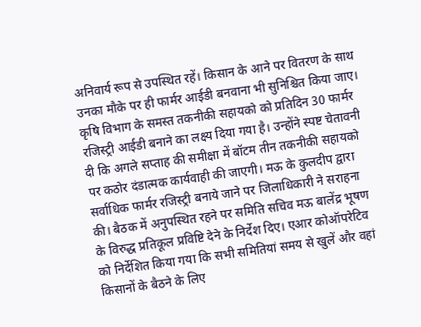अनिवार्य रूप से उपस्थित रहें। किसान के आने पर वितरण के साथ उनका मौके पर ही फार्मर आईडी बनवाना भी सुनिश्चित किया जाए। कृषि विभाग के समस्त तकनीकी सहायको को प्रतिदिन 30 फार्मर रजिस्ट्री आईडी बनाने का लक्ष्य दिया गया है। उन्होंने स्पष्ट चेतावनी दी कि अगले सप्ताह की समीक्षा में बॉटम तीन तकनीकी सहायको पर कठोर दंडात्मक कार्यवाही की जाएगी। मऊ के कुलदीप द्वारा सर्वाधिक फार्मर रजिस्ट्री बनाये जाने पर जिलाधिकारी ने सराहना की। बैठक में अनुपस्थित रहने पर समिति सचिव मऊ बालेंद्र भूषण के विरुद्ध प्रतिकूल प्रविष्टि देने के निर्देश दिए। एआर कोऑपरेटिव को निर्देशित किया गया कि सभी समितियां समय से खुलें और वहां किसानों के बैठने के लिए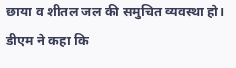छाया व शीतल जल की समुचित व्यवस्था हो। डीएम ने कहा कि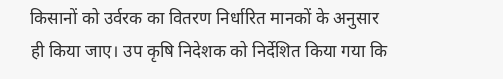किसानों को उर्वरक का वितरण निर्धारित मानकों के अनुसार ही किया जाए। उप कृषि निदेशक को निर्देशित किया गया कि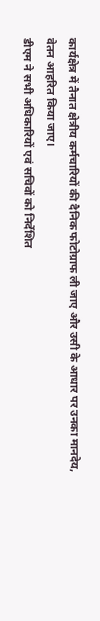कार्यक्षेत्र में तैनात क्षेत्रीय कर्मचारियों की दैनिक फोटोग्राफ ली जाए और उसी के आधार पर उनका मानदेय, वेतन आहरित किया जाए।
डीएम ने सभी अधिकारियों एवं सचिवों को निर्देशित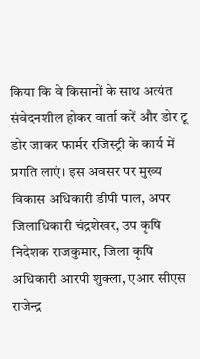किया कि वे किसानों के साथ अत्यंत संवेदनशील होकर वार्ता करें और डोर टू डोर जाकर फार्मर रजिस्ट्री के कार्य में प्रगति लाएं। इस अवसर पर मुख्य विकास अधिकारी डीपी पाल, अपर जिलाधिकारी चंद्रशेखर, उप कृषि निदेशक राजकुमार, जिला कृषि अधिकारी आरपी शुक्ला, एआर सीएस राजेन्द्र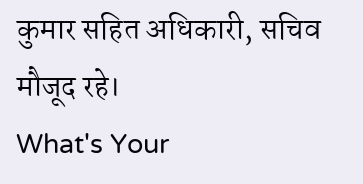कुमार सहित अधिकारी, सचिव मौजूद रहे।
What's Your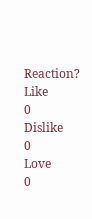Reaction?
Like
0
Dislike
0
Love
0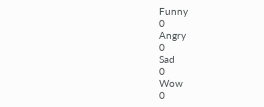Funny
0
Angry
0
Sad
0
Wow
0